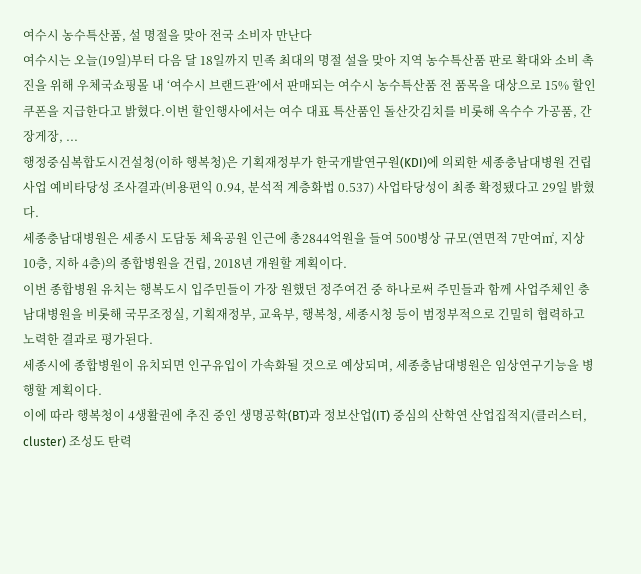여수시 농수특산품, 설 명절을 맞아 전국 소비자 만난다
여수시는 오늘(19일)부터 다음 달 18일까지 민족 최대의 명절 설을 맞아 지역 농수특산품 판로 확대와 소비 촉진을 위해 우체국쇼핑몰 내 ‘여수시 브랜드관’에서 판매되는 여수시 농수특산품 전 품목을 대상으로 15% 할인쿠폰을 지급한다고 밝혔다.이번 할인행사에서는 여수 대표 특산품인 돌산갓김치를 비롯해 옥수수 가공품, 간장게장, ...
행정중심복합도시건설청(이하 행복청)은 기획재정부가 한국개발연구원(KDI)에 의뢰한 세종충남대병원 건립사업 예비타당성 조사결과(비용편익 0.94, 분석적 계층화법 0.537) 사업타당성이 최종 확정됐다고 29일 밝혔다.
세종충남대병원은 세종시 도담동 체육공원 인근에 총2844억원을 들여 500병상 규모(연면적 7만여㎡, 지상 10층, 지하 4층)의 종합병원을 건립, 2018년 개원할 계획이다.
이번 종합병원 유치는 행복도시 입주민들이 가장 원했던 정주여건 중 하나로써 주민들과 함께 사업주체인 충남대병원을 비롯해 국무조정실, 기획재정부, 교육부, 행복청, 세종시청 등이 범정부적으로 긴밀히 협력하고 노력한 결과로 평가된다.
세종시에 종합병원이 유치되면 인구유입이 가속화될 것으로 예상되며, 세종충남대병원은 임상연구기능을 병행할 계획이다.
이에 따라 행복청이 4생활권에 추진 중인 생명공학(BT)과 정보산업(IT) 중심의 산학연 산업집적지(클러스터, cluster) 조성도 탄력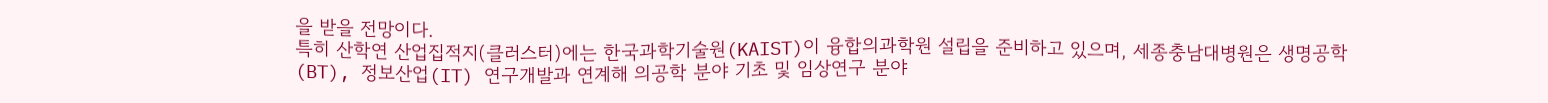을 받을 전망이다.
특히 산학연 산업집적지(클러스터)에는 한국과학기술원(KAIST)이 융합의과학원 설립을 준비하고 있으며, 세종충남대병원은 생명공학(BT), 정보산업(IT) 연구개발과 연계해 의공학 분야 기초 및 임상연구 분야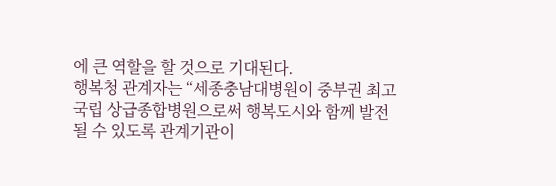에 큰 역할을 할 것으로 기대된다.
행복청 관계자는 “세종충남대병원이 중부권 최고 국립 상급종합병원으로써 행복도시와 함께 발전될 수 있도록 관계기관이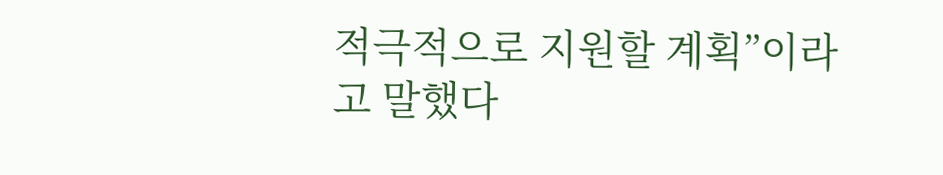적극적으로 지원할 계획”이라고 말했다